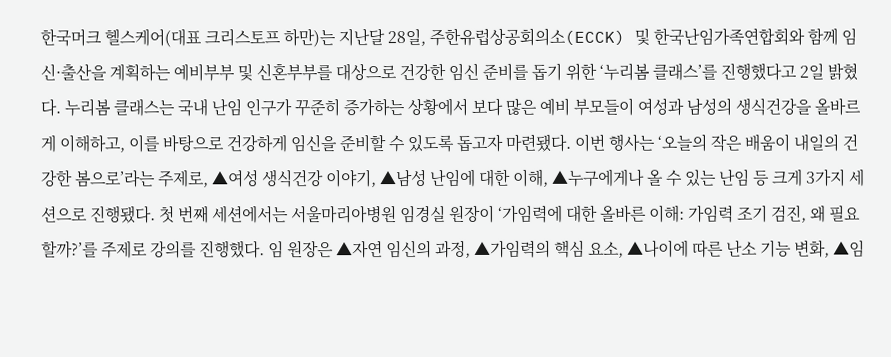한국머크 헬스케어(대표 크리스토프 하만)는 지난달 28일, 주한유럽상공회의소(ECCK) 및 한국난임가족연합회와 함께 임신·출산을 계획하는 예비부부 및 신혼부부를 대상으로 건강한 임신 준비를 돕기 위한 ‘누리봄 클래스’를 진행했다고 2일 밝혔다. 누리봄 클래스는 국내 난임 인구가 꾸준히 증가하는 상황에서 보다 많은 예비 부모들이 여성과 남성의 생식건강을 올바르게 이해하고, 이를 바탕으로 건강하게 임신을 준비할 수 있도록 돕고자 마련됐다. 이번 행사는 ‘오늘의 작은 배움이 내일의 건강한 봄으로’라는 주제로, ▲여성 생식건강 이야기, ▲남성 난임에 대한 이해, ▲누구에게나 올 수 있는 난임 등 크게 3가지 세션으로 진행됐다. 첫 번째 세션에서는 서울마리아병원 임경실 원장이 ‘가임력에 대한 올바른 이해: 가임력 조기 검진, 왜 필요할까?’를 주제로 강의를 진행했다. 임 원장은 ▲자연 임신의 과정, ▲가임력의 핵심 요소, ▲나이에 따른 난소 기능 변화, ▲임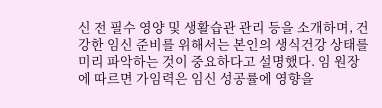신 전 필수 영양 및 생활습관 관리 등을 소개하며, 건강한 임신 준비를 위해서는 본인의 생식건강 상태를 미리 파악하는 것이 중요하다고 설명했다. 임 원장에 따르면 가임력은 임신 성공률에 영향을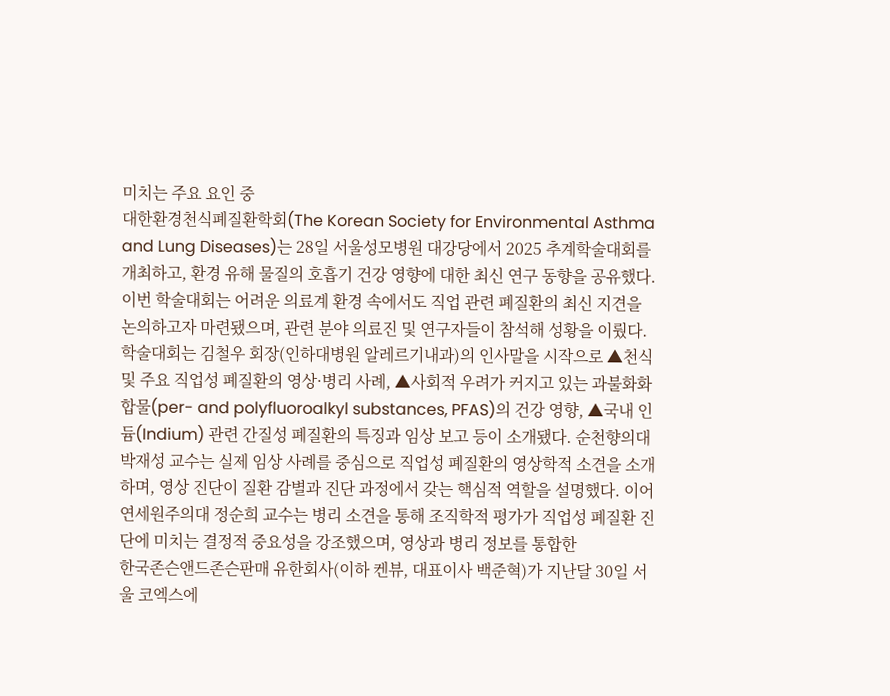미치는 주요 요인 중
대한환경천식폐질환학회(The Korean Society for Environmental Asthma and Lung Diseases)는 28일 서울성모병원 대강당에서 2025 추계학술대회를 개최하고, 환경 유해 물질의 호흡기 건강 영향에 대한 최신 연구 동향을 공유했다. 이번 학술대회는 어려운 의료계 환경 속에서도 직업 관련 폐질환의 최신 지견을 논의하고자 마련됐으며, 관련 분야 의료진 및 연구자들이 참석해 성황을 이뤘다. 학술대회는 김철우 회장(인하대병원 알레르기내과)의 인사말을 시작으로 ▲천식 및 주요 직업성 폐질환의 영상·병리 사례, ▲사회적 우려가 커지고 있는 과불화화합물(per- and polyfluoroalkyl substances, PFAS)의 건강 영향, ▲국내 인듐(Indium) 관련 간질성 폐질환의 특징과 임상 보고 등이 소개됐다. 순천향의대 박재성 교수는 실제 임상 사례를 중심으로 직업성 폐질환의 영상학적 소견을 소개하며, 영상 진단이 질환 감별과 진단 과정에서 갖는 핵심적 역할을 설명했다. 이어 연세원주의대 정순희 교수는 병리 소견을 통해 조직학적 평가가 직업성 폐질환 진단에 미치는 결정적 중요성을 강조했으며, 영상과 병리 정보를 통합한
한국존슨앤드존슨판매 유한회사(이하 켄뷰, 대표이사 백준혁)가 지난달 30일 서울 코엑스에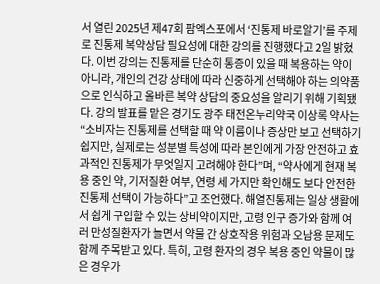서 열린 2025년 제47회 팜엑스포에서 ‘진통제 바로알기’를 주제로 진통제 복약상담 필요성에 대한 강의를 진행했다고 2일 밝혔다. 이번 강의는 진통제를 단순히 통증이 있을 때 복용하는 약이 아니라, 개인의 건강 상태에 따라 신중하게 선택해야 하는 의약품으로 인식하고 올바른 복약 상담의 중요성을 알리기 위해 기획됐다. 강의 발표를 맡은 경기도 광주 태전온누리약국 이상록 약사는 “소비자는 진통제를 선택할 때 약 이름이나 증상만 보고 선택하기 쉽지만, 실제로는 성분별 특성에 따라 본인에게 가장 안전하고 효과적인 진통제가 무엇일지 고려해야 한다”며, “약사에게 현재 복용 중인 약, 기저질환 여부, 연령 세 가지만 확인해도 보다 안전한 진통제 선택이 가능하다”고 조언했다. 해열진통제는 일상 생활에서 쉽게 구입할 수 있는 상비약이지만, 고령 인구 증가와 함께 여러 만성질환자가 늘면서 약물 간 상호작용 위험과 오남용 문제도 함께 주목받고 있다. 특히, 고령 환자의 경우 복용 중인 약물이 많은 경우가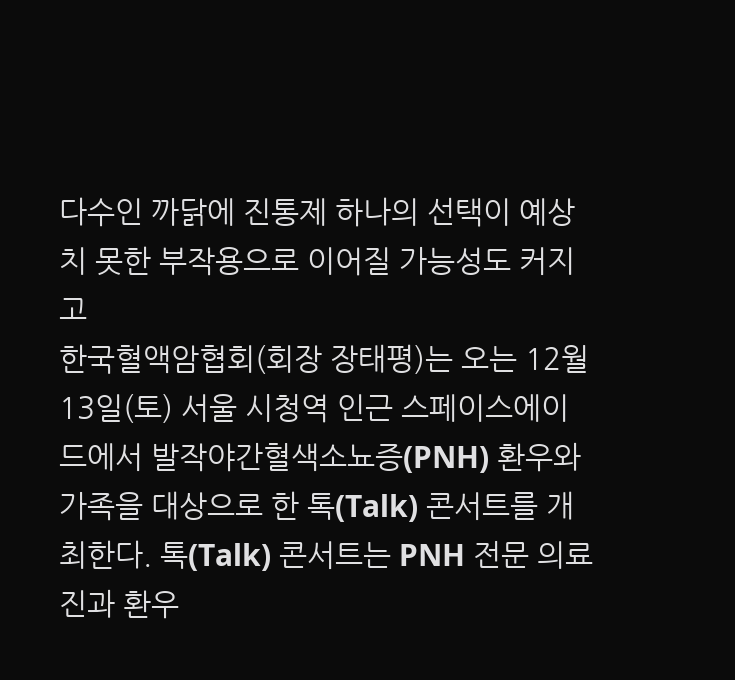다수인 까닭에 진통제 하나의 선택이 예상치 못한 부작용으로 이어질 가능성도 커지고
한국혈액암협회(회장 장태평)는 오는 12월 13일(토) 서울 시청역 인근 스페이스에이드에서 발작야간혈색소뇨증(PNH) 환우와 가족을 대상으로 한 톡(Talk) 콘서트를 개최한다. 톡(Talk) 콘서트는 PNH 전문 의료진과 환우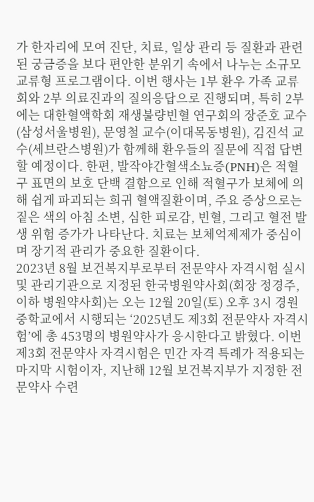가 한자리에 모여 진단, 치료, 일상 관리 등 질환과 관련된 궁금증을 보다 편안한 분위기 속에서 나누는 소규모 교류형 프로그램이다. 이번 행사는 1부 환우 가족 교류회와 2부 의료진과의 질의응답으로 진행되며, 특히 2부에는 대한혈액학회 재생불량빈혈 연구회의 장준호 교수(삼성서울병원), 문영철 교수(이대목동병원), 김진석 교수(세브란스병원)가 함께해 환우들의 질문에 직접 답변할 예정이다. 한편, 발작야간혈색소뇨증(PNH)은 적혈구 표면의 보호 단백 결함으로 인해 적혈구가 보체에 의해 쉽게 파괴되는 희귀 혈액질환이며, 주요 증상으로는 짙은 색의 아침 소변, 심한 피로감, 빈혈, 그리고 혈전 발생 위험 증가가 나타난다. 치료는 보체억제제가 중심이며 장기적 관리가 중요한 질환이다.
2023년 8월 보건복지부로부터 전문약사 자격시험 실시 및 관리기관으로 지정된 한국병원약사회(회장 정경주, 이하 병원약사회)는 오는 12월 20일(토) 오후 3시 경원중학교에서 시행되는 ‘2025년도 제3회 전문약사 자격시험’에 총 453명의 병원약사가 응시한다고 밝혔다. 이번 제3회 전문약사 자격시험은 민간 자격 특례가 적용되는 마지막 시험이자, 지난해 12월 보건복지부가 지정한 전문약사 수련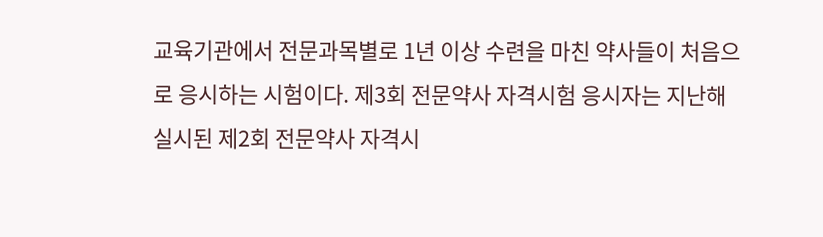교육기관에서 전문과목별로 1년 이상 수련을 마친 약사들이 처음으로 응시하는 시험이다. 제3회 전문약사 자격시험 응시자는 지난해 실시된 제2회 전문약사 자격시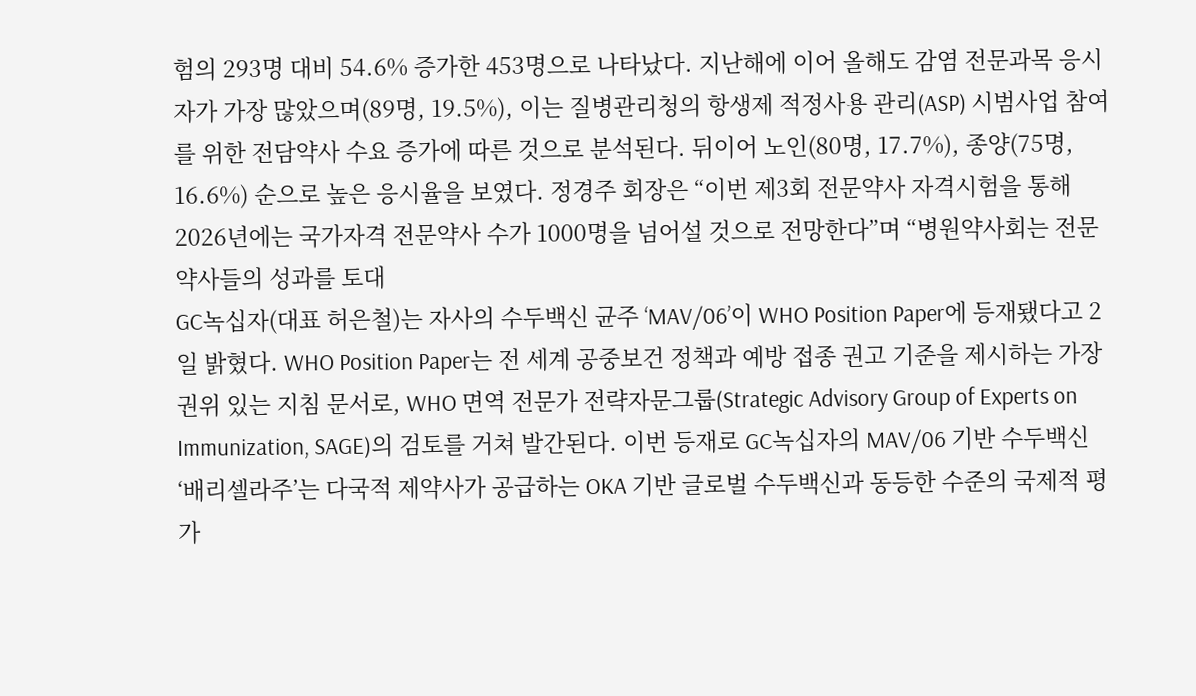험의 293명 대비 54.6% 증가한 453명으로 나타났다. 지난해에 이어 올해도 감염 전문과목 응시자가 가장 많았으며(89명, 19.5%), 이는 질병관리청의 항생제 적정사용 관리(ASP) 시범사업 참여를 위한 전담약사 수요 증가에 따른 것으로 분석된다. 뒤이어 노인(80명, 17.7%), 종양(75명, 16.6%) 순으로 높은 응시율을 보였다. 정경주 회장은 “이번 제3회 전문약사 자격시험을 통해 2026년에는 국가자격 전문약사 수가 1000명을 넘어설 것으로 전망한다”며 “병원약사회는 전문약사들의 성과를 토대
GC녹십자(대표 허은철)는 자사의 수두백신 균주 ‘MAV/06’이 WHO Position Paper에 등재됐다고 2일 밝혔다. WHO Position Paper는 전 세계 공중보건 정책과 예방 접종 권고 기준을 제시하는 가장 권위 있는 지침 문서로, WHO 면역 전문가 전략자문그룹(Strategic Advisory Group of Experts on Immunization, SAGE)의 검토를 거쳐 발간된다. 이번 등재로 GC녹십자의 MAV/06 기반 수두백신 ‘배리셀라주’는 다국적 제약사가 공급하는 OKA 기반 글로벌 수두백신과 동등한 수준의 국제적 평가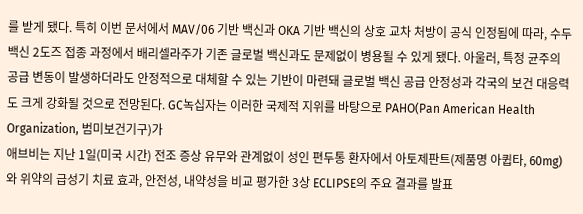를 받게 됐다. 특히 이번 문서에서 MAV/06 기반 백신과 OKA 기반 백신의 상호 교차 처방이 공식 인정됨에 따라, 수두백신 2도즈 접종 과정에서 배리셀라주가 기존 글로벌 백신과도 문제없이 병용될 수 있게 됐다. 아울러, 특정 균주의 공급 변동이 발생하더라도 안정적으로 대체할 수 있는 기반이 마련돼 글로벌 백신 공급 안정성과 각국의 보건 대응력도 크게 강화될 것으로 전망된다. GC녹십자는 이러한 국제적 지위를 바탕으로 PAHO(Pan American Health Organization, 범미보건기구)가
애브비는 지난 1일(미국 시간) 전조 증상 유무와 관계없이 성인 편두통 환자에서 아토제판트(제품명 아큅타, 60mg)와 위약의 급성기 치료 효과, 안전성, 내약성을 비교 평가한 3상 ECLIPSE의 주요 결과를 발표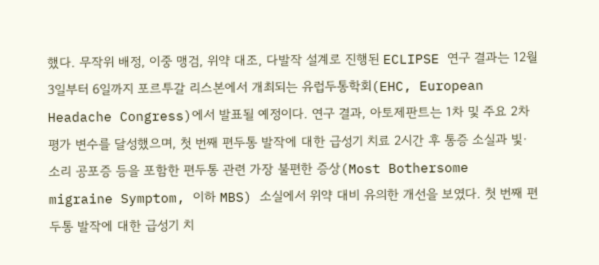했다. 무작위 배정, 이중 맹검, 위약 대조, 다발작 설계로 진행된 ECLIPSE 연구 결과는 12월 3일부터 6일까지 포르투갈 리스본에서 개최되는 유럽두통학회(EHC, European Headache Congress)에서 발표될 예정이다. 연구 결과, 아토제판트는 1차 및 주요 2차 평가 변수를 달성했으며, 첫 번째 편두통 발작에 대한 급성기 치료 2시간 후 통증 소실과 빛∙소리 공포증 등을 포함한 편두통 관련 가장 불편한 증상(Most Bothersome migraine Symptom, 이하 MBS) 소실에서 위약 대비 유의한 개선을 보였다. 첫 번째 편두통 발작에 대한 급성기 치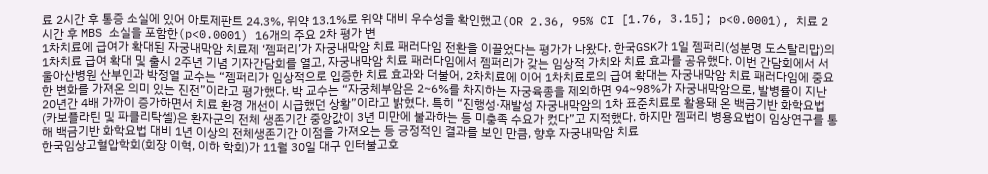료 2시간 후 통증 소실에 있어 아토제판트 24.3%, 위약 13.1%로 위약 대비 우수성을 확인했고(OR 2.36, 95% CI [1.76, 3.15]; p<0.0001), 치료 2시간 후 MBS 소실을 포함한(p<0.0001) 16개의 주요 2차 평가 변
1차치료에 급여가 확대된 자궁내막암 치료제 ‘젬퍼리’가 자궁내막암 치료 패러다임 전환을 이끌었다는 평가가 나왔다. 한국GSK가 1일 젬퍼리(성분명 도스탈리맙)의 1차치료 급여 확대 및 출시 2주년 기념 기자간담회를 열고, 자궁내막암 치료 패러다임에서 젬퍼리가 갖는 임상적 가치와 치료 효과를 공유했다. 이번 간담회에서 서울아산병원 산부인과 박정열 교수는 “젬퍼리가 임상적으로 입증한 치료 효과와 더불어, 2차치료에 이어 1차치료로의 급여 확대는 자궁내막암 치료 패러다임에 중요한 변화를 가져온 의미 있는 진전”이라고 평가했다. 박 교수는 “자궁체부암은 2~6%를 차지하는 자궁육종을 제외하면 94~98%가 자궁내막암으로, 발병률이 지난 20년간 4배 가까이 증가하면서 치료 환경 개선이 시급했던 상황”이라고 밝혔다. 특히 “진행성·재발성 자궁내막암의 1차 표준치료로 활용돼 온 백금기반 화학요법(카보플라틴 및 파클리탁셀)은 환자군의 전체 생존기간 중앙값이 3년 미만에 불과하는 등 미충족 수요가 컸다”고 지적했다. 하지만 젬퍼리 병용요법이 임상연구를 통해 백금기반 화학요법 대비 1년 이상의 전체생존기간 이점을 가져오는 등 긍정적인 결과를 보인 만큼, 향후 자궁내막암 치료
한국임상고혈압학회(회장 이혁, 이하 학회)가 11월 30일 대구 인터불고호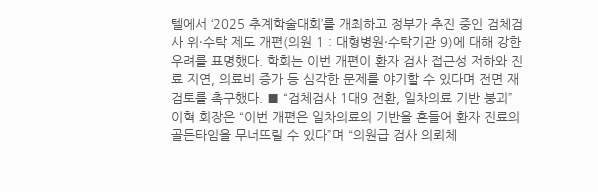텔에서 ‘2025 추계학술대회’를 개최하고 정부가 추진 중인 검체검사 위·수탁 제도 개편(의원 1 : 대형병원·수탁기관 9)에 대해 강한 우려를 표명했다. 학회는 이번 개편이 환자 검사 접근성 저하와 진료 지연, 의료비 증가 등 심각한 문제를 야기할 수 있다며 전면 재검토를 촉구했다. ■ “검체검사 1대9 전환, 일차의료 기반 붕괴” 이혁 회장은 “이번 개편은 일차의료의 기반을 흔들어 환자 진료의 골든타임을 무너뜨릴 수 있다”며 “의원급 검사 의뢰체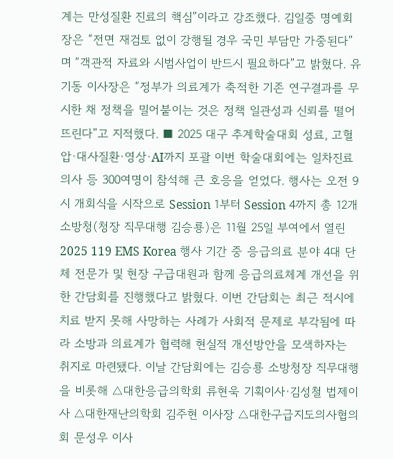계는 만성질환 진료의 핵심”이라고 강조했다. 김일중 명예회장은 “전면 재검토 없이 강행될 경우 국민 부담만 가중된다”며 “객관적 자료와 시범사업이 반드시 필요하다”고 밝혔다. 유기동 이사장은 “정부가 의료계가 축적한 기존 연구결과를 무시한 채 정책을 밀어붙이는 것은 정책 일관성과 신뢰를 떨어뜨린다”고 지적했다. ■ 2025 대구 추계학술대회 성료, 고혈압·대사질환·영상·AI까지 포괄 이번 학술대회에는 일차진료의사 등 300여명이 참석해 큰 호응을 얻었다. 행사는 오전 9시 개회식을 시작으로 Session 1부터 Session 4까지 총 12개
소방청(청장 직무대행 김승룡)은 11월 25일 부여에서 열린 2025 119 EMS Korea 행사 기간 중 응급의료 분야 4대 단체 전문가 및 현장 구급대원과 함께 응급의료체계 개선을 위한 간담회를 진행했다고 밝혔다. 이번 간담회는 최근 적시에 치료 받지 못해 사망하는 사례가 사회적 문제로 부각됨에 따라 소방과 의료계가 협력해 현실적 개선방안을 모색하자는 취지로 마련됐다. 이날 간담회에는 김승룡 소방청장 직무대행을 비롯해 △대한응급의학회 류현욱 기획이사·김성철 법제이사 △대한재난의학회 김주현 이사장 △대한구급지도의사협의회 문성우 이사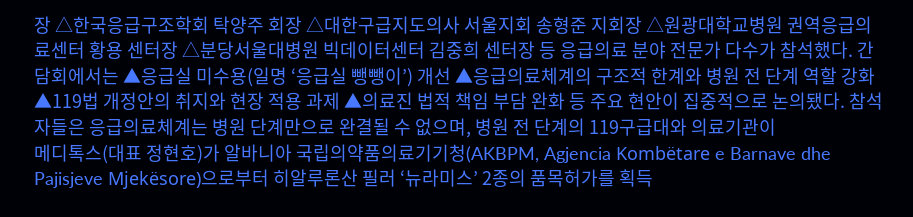장 △한국응급구조학회 탁양주 회장 △대한구급지도의사 서울지회 송형준 지회장 △원광대학교병원 권역응급의료센터 황용 센터장 △분당서울대병원 빅데이터센터 김중희 센터장 등 응급의료 분야 전문가 다수가 참석했다. 간담회에서는 ▲응급실 미수용(일명 ‘응급실 뺑뺑이’) 개선 ▲응급의료체계의 구조적 한계와 병원 전 단계 역할 강화 ▲119법 개정안의 취지와 현장 적용 과제 ▲의료진 법적 책임 부담 완화 등 주요 현안이 집중적으로 논의됐다. 참석자들은 응급의료체계는 병원 단계만으로 완결될 수 없으며, 병원 전 단계의 119구급대와 의료기관이
메디톡스(대표 정현호)가 알바니아 국립의약품의료기기청(AKBPM, Agjencia Kombëtare e Barnave dhe Pajisjeve Mjekësore)으로부터 히알루론산 필러 ‘뉴라미스’ 2종의 품목허가를 획득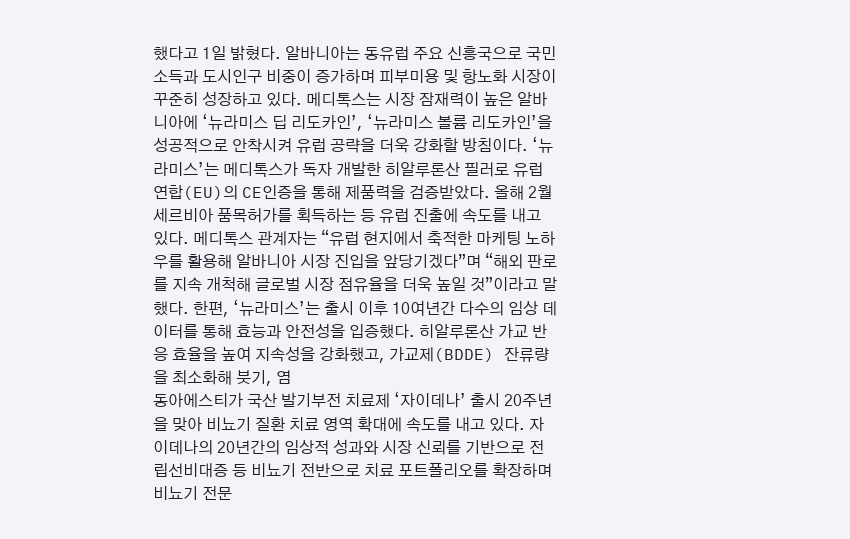했다고 1일 밝혔다. 알바니아는 동유럽 주요 신흥국으로 국민소득과 도시인구 비중이 증가하며 피부미용 및 항노화 시장이 꾸준히 성장하고 있다. 메디톡스는 시장 잠재력이 높은 알바니아에 ‘뉴라미스 딥 리도카인’, ‘뉴라미스 볼륨 리도카인’을 성공적으로 안착시켜 유럽 공략을 더욱 강화할 방침이다. ‘뉴라미스’는 메디톡스가 독자 개발한 히알루론산 필러로 유럽연합(EU)의 CE인증을 통해 제품력을 검증받았다. 올해 2월 세르비아 품목허가를 획득하는 등 유럽 진출에 속도를 내고 있다. 메디톡스 관계자는 “유럽 현지에서 축적한 마케팅 노하우를 활용해 알바니아 시장 진입을 앞당기겠다”며 “해외 판로를 지속 개척해 글로벌 시장 점유율을 더욱 높일 것”이라고 말했다. 한편, ‘뉴라미스’는 출시 이후 10여년간 다수의 임상 데이터를 통해 효능과 안전성을 입증했다. 히알루론산 가교 반응 효율을 높여 지속성을 강화했고, 가교제(BDDE) 잔류량을 최소화해 붓기, 염
동아에스티가 국산 발기부전 치료제 ‘자이데나’ 출시 20주년을 맞아 비뇨기 질환 치료 영역 확대에 속도를 내고 있다. 자이데나의 20년간의 임상적 성과와 시장 신뢰를 기반으로 전립선비대증 등 비뇨기 전반으로 치료 포트폴리오를 확장하며 비뇨기 전문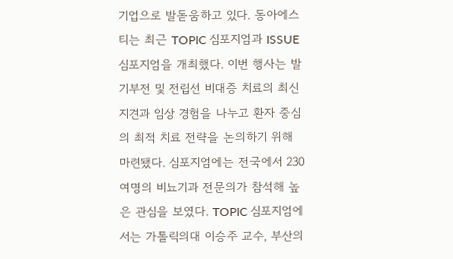기업으로 발돋움하고 있다. 동아에스티는 최근 TOPIC 심포지엄과 ISSUE 심포지엄을 개최했다. 이번 행사는 발기부전 및 전립선 비대증 치료의 최신 지견과 임상 경험을 나누고 환자 중심의 최적 치료 전략을 논의하기 위해 마련됐다. 심포지엄에는 전국에서 230여명의 비뇨기과 전문의가 참석해 높은 관심을 보였다. TOPIC 심포지엄에서는 가톨릭의대 이승주 교수, 부산의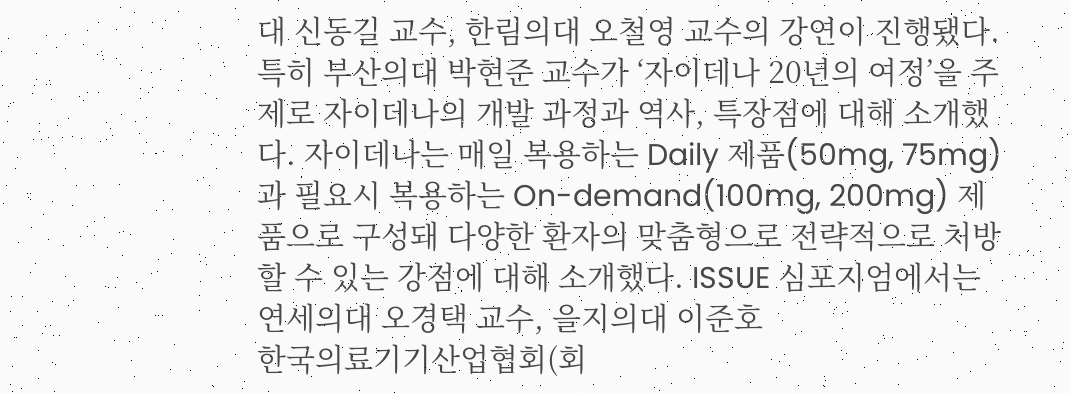대 신동길 교수, 한림의대 오철영 교수의 강연이 진행됐다. 특히 부산의대 박현준 교수가 ‘자이데나 20년의 여정’을 주제로 자이데나의 개발 과정과 역사, 특장점에 대해 소개했다. 자이데나는 매일 복용하는 Daily 제품(50mg, 75mg)과 필요시 복용하는 On-demand(100mg, 200mg) 제품으로 구성돼 다양한 환자의 맞춤형으로 전략적으로 처방할 수 있는 강점에 대해 소개했다. ISSUE 심포지엄에서는 연세의대 오경택 교수, 을지의대 이준호
한국의료기기산업협회(회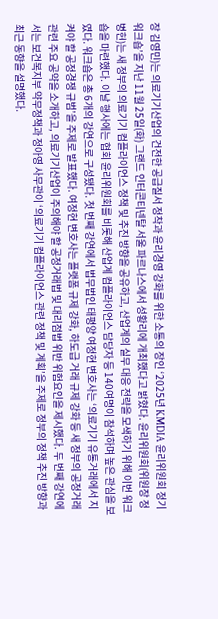장 김영민)는 의료기기산업의 건전한 공급질서 정착과 윤리경영 강화를 위한 소통의 장인 ‘2025년 KMDIA 윤리위원회 정기워크숍’을 지난 11월 25일(화) 그랜드 인터콘티넨탈 서울 파르나스에서 성황리에 개최했다고 밝혔다. 윤리위원회(위원장 정병헌)는 새 정부의 의료기기 컴플라이언스 정책 및 추진 방향을 공유하고, 산업계의 실무 대응 전략을 모색하기 위해 이번 워크숍을 마련했다. 이날 행사에는 협회 윤리위원회를 비롯해 산업계 컴플라이언스 담당자 등 140여명이 참석하며 높은 관심을 보였다. 워크숍은 총 6개의 강연으로 구성됐다. 첫 번째 강연에서 법무법인 태평양 여정현 변호사는 ‘의료기기 유통거래에서 지켜야 할 공정경쟁 규범’을 주제로 발표했다. 여정현 변호사는 플랫폼 규제 강화, 하도급 거래 규제 강화 등 새 정부의 공정거래 관련 주요 공약을 소개하고, 의료기기산업이 주의해야 할 공정거래법 및 대리점법 위반 위험요인을 제시했다. 두 번째 강연에서는 보건복지부 약무정책과 정아영 사무관이 ‘의료기기 컴플라이언스 관련 정책 및 계획’을 주제로 정부의 정책 추진 방향과 최근 동향을 설명했다.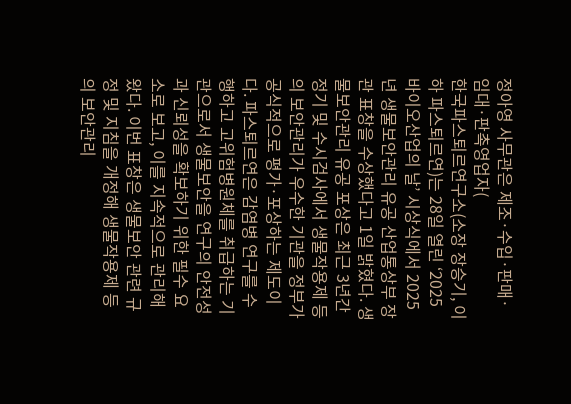정아영 사무관은 제조·수입·판매·임대·판촉영업자(
한국파스퇴르연구소(소장 장승기, 이하 파스퇴르연)는 28일 열린 ‘2025 바이오산업의 날’ 시상식에서 2025년 생물보안관리 유공 산업통상부 장관 표창을 수상했다고 1일 밝혔다. 생물보안관리 유공 포상은 최근 3년간 정기 및 수시검사에서 생물작용제 등의 보안관리가 우수한 기관을 정부가 공식적으로 평가·포상하는 제도이다. 파스퇴르연은 감염병 연구를 수행하고 고위험병원체를 취급하는 기관으로서 생물보안을 연구의 안전성과 신뢰성을 확보하기 위한 필수 요소로 보고, 이를 지속적으로 관리해 왔다. 이번 표창은 생물보안 관련 규정 및 지침을 개정해 생물작용제 등의 보안관리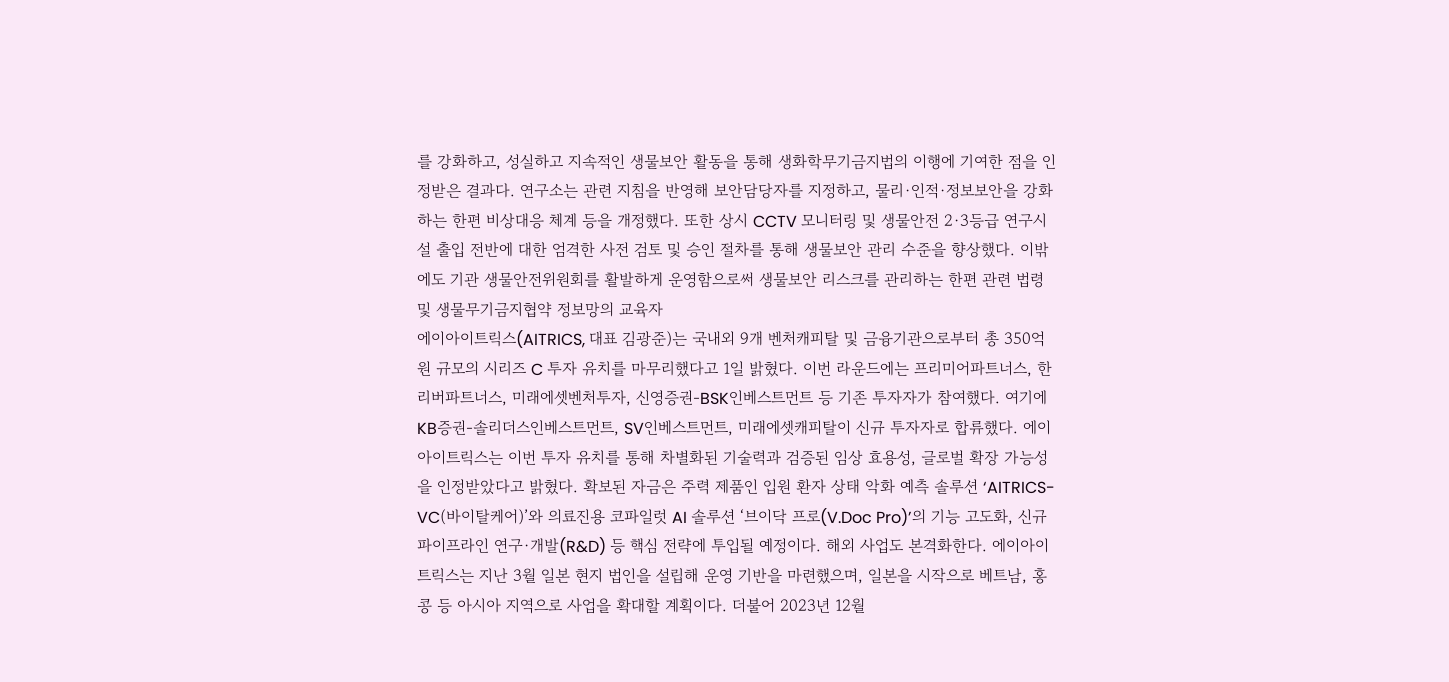를 강화하고, 성실하고 지속적인 생물보안 활동을 통해 생화학무기금지법의 이행에 기여한 점을 인정받은 결과다. 연구소는 관련 지침을 반영해 보안담당자를 지정하고, 물리·인적·정보보안을 강화하는 한편 비상대응 체계 등을 개정했다. 또한 상시 CCTV 모니터링 및 생물안전 2·3등급 연구시설 출입 전반에 대한 엄격한 사전 검토 및 승인 절차를 통해 생물보안 관리 수준을 향상했다. 이밖에도 기관 생물안전위원회를 활발하게 운영함으로써 생물보안 리스크를 관리하는 한편 관련 법령 및 생물무기금지협약 정보망의 교육자
에이아이트릭스(AITRICS, 대표 김광준)는 국내외 9개 벤처캐피탈 및 금융기관으로부터 총 350억원 규모의 시리즈 C 투자 유치를 마무리했다고 1일 밝혔다. 이번 라운드에는 프리미어파트너스, 한리버파트너스, 미래에셋벤처투자, 신영증권-BSK인베스트먼트 등 기존 투자자가 참여했다. 여기에 KB증권-솔리더스인베스트먼트, SV인베스트먼트, 미래에셋캐피탈이 신규 투자자로 합류했다. 에이아이트릭스는 이번 투자 유치를 통해 차별화된 기술력과 검증된 임상 효용성, 글로벌 확장 가능성을 인정받았다고 밝혔다. 확보된 자금은 주력 제품인 입원 환자 상태 악화 예측 솔루션 ‘AITRICS-VC(바이탈케어)’와 의료진용 코파일럿 AI 솔루션 ‘브이닥 프로(V.Doc Pro)’의 기능 고도화, 신규 파이프라인 연구·개발(R&D) 등 핵심 전략에 투입될 예정이다. 해외 사업도 본격화한다. 에이아이트릭스는 지난 3월 일본 현지 법인을 설립해 운영 기반을 마련했으며, 일본을 시작으로 베트남, 홍콩 등 아시아 지역으로 사업을 확대할 계획이다. 더불어 2023년 12월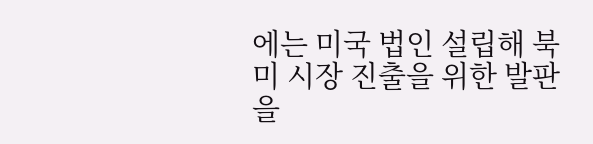에는 미국 법인 설립해 북미 시장 진출을 위한 발판을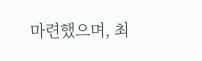마련했으며, 최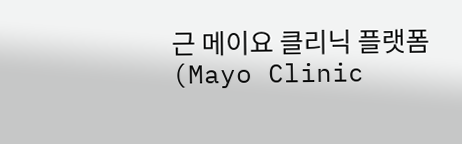근 메이요 클리닉 플랫폼(Mayo Clinic